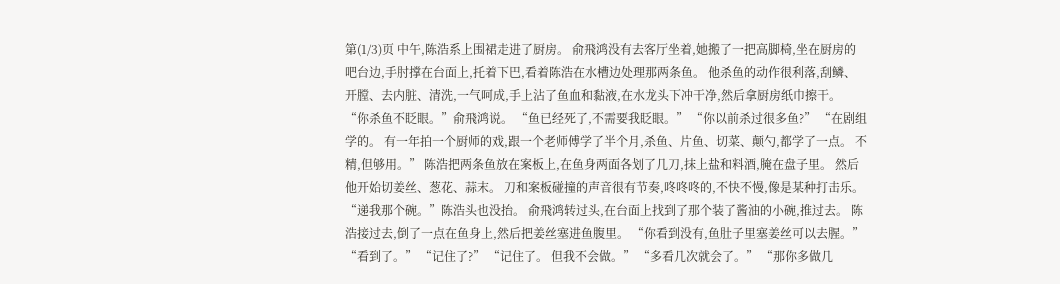第(1/3)页 中午,陈浩系上围裙走进了厨房。 俞飛鸿没有去客厅坐着,她搬了一把高脚椅,坐在厨房的吧台边,手肘撑在台面上,托着下巴,看着陈浩在水槽边处理那两条鱼。 他杀鱼的动作很利落,刮鳞、开膛、去内脏、清洗,一气呵成,手上沾了鱼血和黏液,在水龙头下冲干净,然后拿厨房纸巾擦干。 “你杀鱼不眨眼。”俞飛鸿说。 “鱼已经死了,不需要我眨眼。” “你以前杀过很多鱼?” “在剧组学的。 有一年拍一个厨师的戏,跟一个老师傅学了半个月,杀鱼、片鱼、切菜、颠勺,都学了一点。 不精,但够用。” 陈浩把两条鱼放在案板上,在鱼身两面各划了几刀,抹上盐和料酒,腌在盘子里。 然后他开始切姜丝、葱花、蒜末。 刀和案板碰撞的声音很有节奏,咚咚咚的,不快不慢,像是某种打击乐。 “递我那个碗。”陈浩头也没抬。 俞飛鸿转过头,在台面上找到了那个装了酱油的小碗,推过去。 陈浩接过去,倒了一点在鱼身上,然后把姜丝塞进鱼腹里。 “你看到没有,鱼肚子里塞姜丝可以去腥。” “看到了。” “记住了?” “记住了。 但我不会做。” “多看几次就会了。” “那你多做几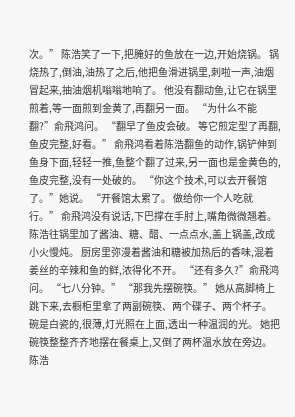次。” 陈浩笑了一下,把腌好的鱼放在一边,开始烧锅。 锅烧热了,倒油,油热了之后,他把鱼滑进锅里,刺啦一声,油烟冒起来,抽油烟机嗡嗡地响了。 他没有翻动鱼,让它在锅里煎着,等一面煎到金黄了,再翻另一面。 “为什么不能翻?”俞飛鸿问。 “翻早了鱼皮会破。 等它煎定型了再翻,鱼皮完整,好看。” 俞飛鸿看着陈浩翻鱼的动作,锅铲伸到鱼身下面,轻轻一推,鱼整个翻了过来,另一面也是金黄色的,鱼皮完整,没有一处破的。 “你这个技术,可以去开餐馆了。”她说。 “开餐馆太累了。 做给你一个人吃就行。” 俞飛鸿没有说话,下巴撑在手肘上,嘴角微微翘着。 陈浩往锅里加了酱油、糖、醋、一点点水,盖上锅盖,改成小火慢炖。 厨房里弥漫着酱油和糖被加热后的香味,混着姜丝的辛辣和鱼的鲜,浓得化不开。 “还有多久?”俞飛鸿问。 “七八分钟。” “那我先摆碗筷。” 她从高脚椅上跳下来,去橱柜里拿了两副碗筷、两个碟子、两个杯子。 碗是白瓷的,很薄,灯光照在上面,透出一种温润的光。 她把碗筷整整齐齐地摆在餐桌上,又倒了两杯温水放在旁边。 陈浩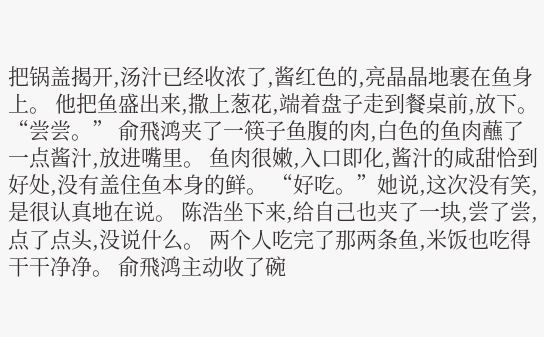把锅盖揭开,汤汁已经收浓了,酱红色的,亮晶晶地裹在鱼身上。 他把鱼盛出来,撒上葱花,端着盘子走到餐桌前,放下。 “尝尝。” 俞飛鸿夹了一筷子鱼腹的肉,白色的鱼肉蘸了一点酱汁,放进嘴里。 鱼肉很嫩,入口即化,酱汁的咸甜恰到好处,没有盖住鱼本身的鲜。 “好吃。”她说,这次没有笑,是很认真地在说。 陈浩坐下来,给自己也夹了一块,尝了尝,点了点头,没说什么。 两个人吃完了那两条鱼,米饭也吃得干干净净。 俞飛鸿主动收了碗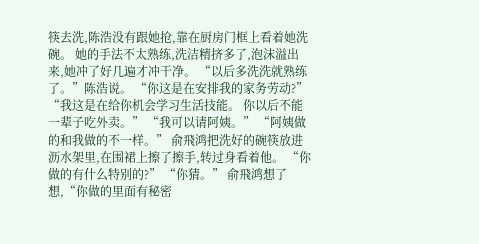筷去洗,陈浩没有跟她抢,靠在厨房门框上看着她洗碗。 她的手法不太熟练,洗洁精挤多了,泡沫溢出来,她冲了好几遍才冲干净。 “以后多洗洗就熟练了。”陈浩说。 “你这是在安排我的家务劳动?” “我这是在给你机会学习生活技能。 你以后不能一辈子吃外卖。” “我可以请阿姨。” “阿姨做的和我做的不一样。” 俞飛鸿把洗好的碗筷放进沥水架里,在围裙上擦了擦手,转过身看着他。 “你做的有什么特别的?” “你猜。” 俞飛鸿想了想,“你做的里面有秘密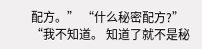配方。” “什么秘密配方?” “我不知道。 知道了就不是秘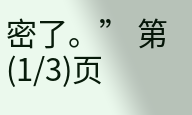密了。” 第(1/3)页